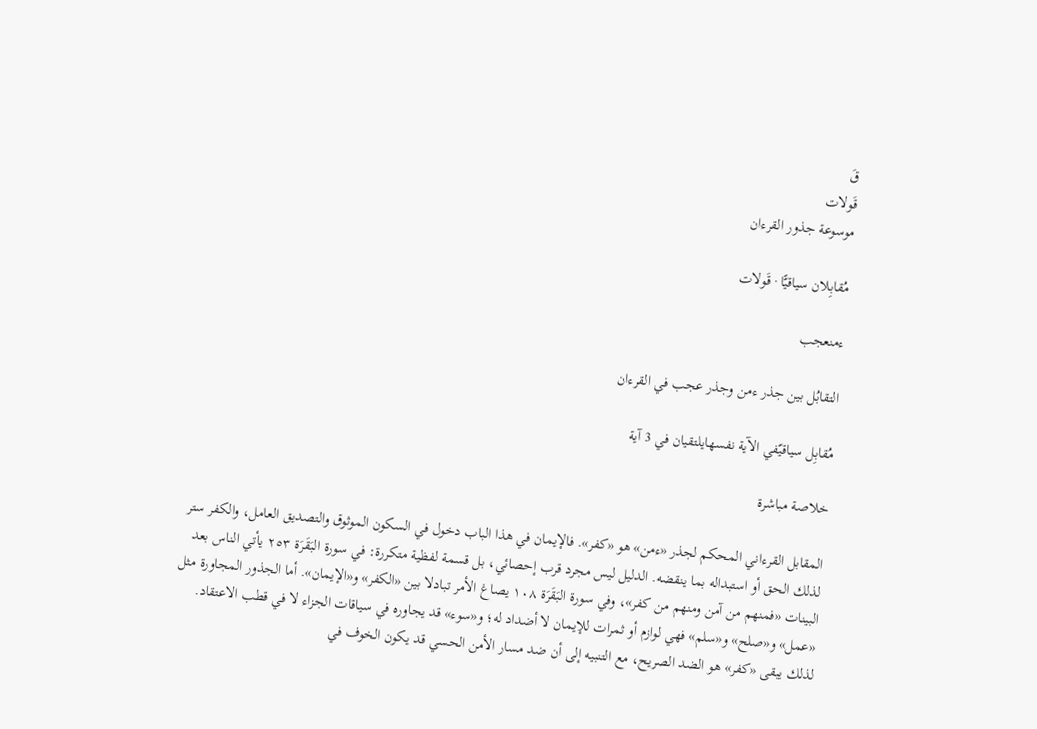قَ
قَولات
موسوعة جذور القرءان

مُقابِلان سياقيًّا · قَولات

ءمنعجب

التقابُل بين جذر ءمن وجذر عجب في القرءان

مُقابِل سياقيّفي الآية نفسهايلتقيان في 3 آية

خلاصة مباشرة

المقابل القرءاني المحكم لجذر «ءمن» هو «كفر». فالإيمان في هذا الباب دخول في السكون الموثوق والتصديق العامل، والكفر ستر لذلك الحق أو استبداله بما ينقضه. الدليل ليس مجرد قرب إحصائي، بل قسمة لفظية متكررة: في سورة البَقَرَة ٢٥٣ يأتي الناس بعد البينات «فمنهم من آمن ومنهم من كفر»، وفي سورة البَقَرَة ١٠٨ يصاغ الأمر تبادلا بين «الكفر» و«الإيمان». أما الجذور المجاورة مثل «عمل» و«صلح» و«سلم» فهي لوازم أو ثمرات للإيمان لا أضداد له؛ و«سوء» قد يجاوره في سياقات الجزاء لا في قطب الاعتقاد. لذلك يبقى «كفر» هو الضد الصريح، مع التنبيه إلى أن ضد مسار الأمن الحسي قد يكون الخوف في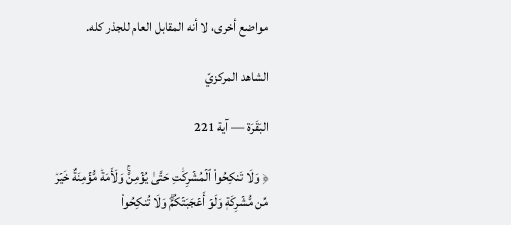مواضع أخرى، لا أنه المقابل العام للجذر كله.

الشاهد المركزيّ

البَقَرَة — آية 221

﴿ وَلَا تَنكِحُواْ ٱلۡمُشۡرِكَٰتِ حَتَّىٰ يُؤۡمِنَّۚ وَلَأَمَةٞ مُّؤۡمِنَةٌ خَيۡرٞ مِّن مُّشۡرِكَةٖ وَلَوۡ أَعۡجَبَتۡكُمۡۗ وَلَا تُنكِحُواْ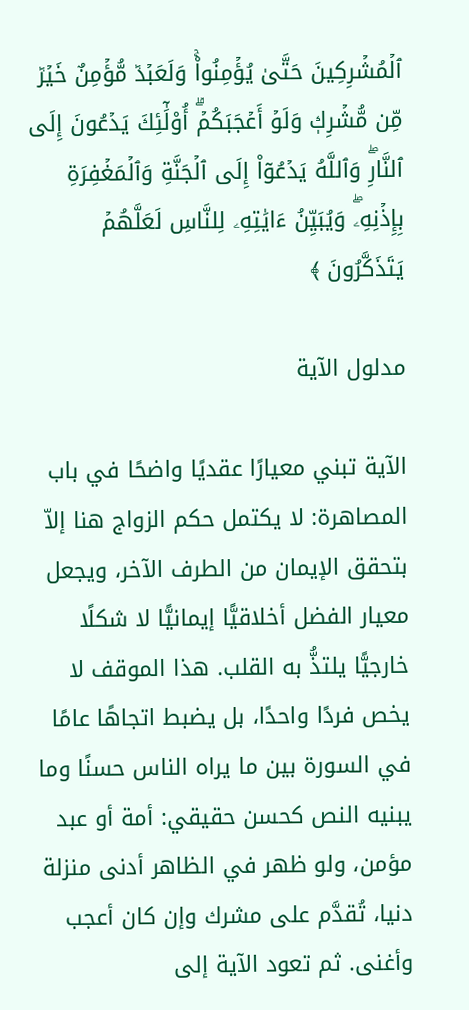ٱلۡمُشۡرِكِينَ حَتَّىٰ يُؤۡمِنُواْۚ وَلَعَبۡدٞ مُّؤۡمِنٌ خَيۡرٞ مِّن مُّشۡرِكٖ وَلَوۡ أَعۡجَبَكُمۡۗ أُوْلَٰٓئِكَ يَدۡعُونَ إِلَى ٱلنَّارِۖ وَٱللَّهُ يَدۡعُوٓاْ إِلَى ٱلۡجَنَّةِ وَٱلۡمَغۡفِرَةِ بِإِذۡنِهِۦۖ وَيُبَيِّنُ ءَايَٰتِهِۦ لِلنَّاسِ لَعَلَّهُمۡ يَتَذَكَّرُونَ ﴾

مدلول الآية

الآية تبني معيارًا عقديًا واضحًا في باب المصاهرة: لا يكتمل حكم الزواج هنا إلاّ بتحقق الإيمان من الطرف الآخر، ويجعل معيار الفضل أخلاقيًّا إيمانيًّا لا شكلًا خارجيًّا يلتذُّ به القلب. هذا الموقف لا يخص فردًا واحدًا، بل يضبط اتجاهًا عامًا في السورة بين ما يراه الناس حسنًا وما يبنيه النص كحسن حقيقي: أمة أو عبد مؤمن، ولو ظهر في الظاهر أدنى منزلة دنيا، تُقدَّم على مشرك وإن كان أعجب وأغنى. ثم تعود الآية إلى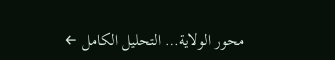محور الولاية… التحليل الكامل ←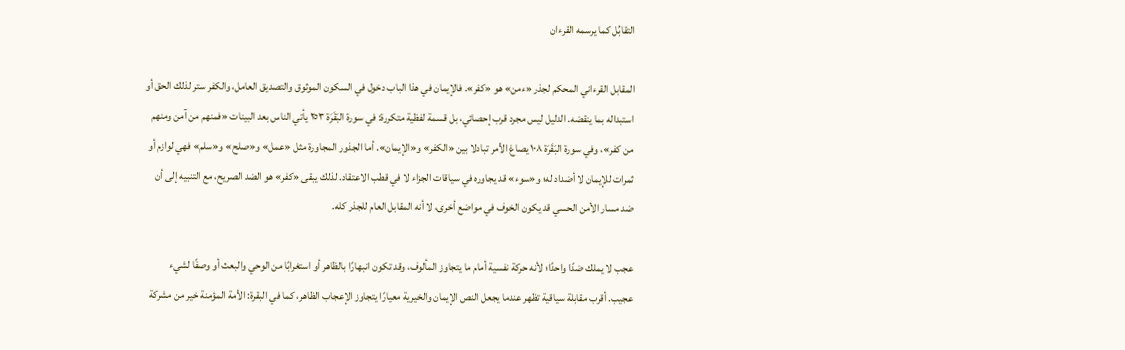التقابُل كما يرسمه القرءان

المقابل القرءاني المحكم لجذر «ءمن» هو «كفر». فالإيمان في هذا الباب دخول في السكون الموثوق والتصديق العامل، والكفر ستر لذلك الحق أو استبداله بما ينقضه. الدليل ليس مجرد قرب إحصائي، بل قسمة لفظية متكررة: في سورة البَقَرَة ٢٥٣ يأتي الناس بعد البينات «فمنهم من آمن ومنهم من كفر»، وفي سورة البَقَرَة ١٠٨ يصاغ الأمر تبادلا بين «الكفر» و«الإيمان». أما الجذور المجاورة مثل «عمل» و«صلح» و«سلم» فهي لوازم أو ثمرات للإيمان لا أضداد له؛ و«سوء» قد يجاوره في سياقات الجزاء لا في قطب الاعتقاد. لذلك يبقى «كفر» هو الضد الصريح، مع التنبيه إلى أن ضد مسار الأمن الحسي قد يكون الخوف في مواضع أخرى، لا أنه المقابل العام للجذر كله.

عجب لا يملك ضدًا واحدًا؛ لأنه حركة نفسية أمام ما يتجاوز المألوف، وقد تكون انبهارًا بالظاهر أو استغرابًا من الوحي والبعث أو وصفًا لشيء عجيب. أقرب مقابلة سياقية تظهر عندما يجعل النص الإيمان والخيرية معيارًا يتجاوز الإعجاب الظاهر، كما في البقرة: الأمة المؤمنة خير من مشركة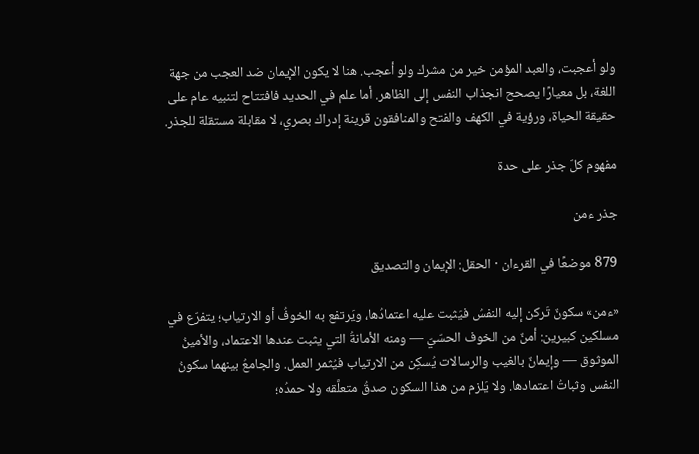ولو أعجبت، والعبد المؤمن خير من مشرك ولو أعجب. هنا لا يكون الإيمان ضد العجب من جهة اللغة، بل معيارًا يصحح انجذاب النفس إلى الظاهر. أما علم في الحديد فافتتاح لتنبيه عام على حقيقة الحياة، ورؤية في الكهف والفتح والمنافقون قرينة إدراك بصري، لا مقابلة مستقلة للجذر.

مفهوم كلّ جذر على حدة

جذر ءمن

879 موضعًا في القرءان · الحقل: الإيمان والتصديق

«ءمن» سكونٌ تَركن إليه النفسُ فيَثبت عليه اعتمادُها، ويَرتفع به الخوفُ أو الارتياب؛ يتفرّع في مسلكين كبيرين: أمنٌ من الخوف الحسّيّ — ومنه الأمانةُ التي يثبت عندها الاعتماد، والأمينُ الموثوق — وإيمانٌ بالغيب والرسالات يُسكِن من الارتياب فيُثمر العمل. والجامعُ بينهما سكونُ النفس وثباتُ اعتمادها. ولا يَلزم من هذا السكون صدقُ متعلَّقه ولا حمدُه؛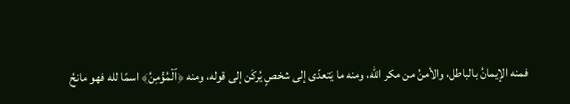فمنه الإيمانُ بالباطل، والأمنُ من مكر الله، ومنه ما يَتعدّى إلى شخصٍ يُركَن إلى قوله، ومنه ﴿ٱلۡمُؤۡمِنُ﴾ اسمًا لله فهو مانحُ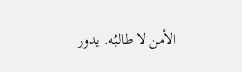الأمن لا طالبُه. يدور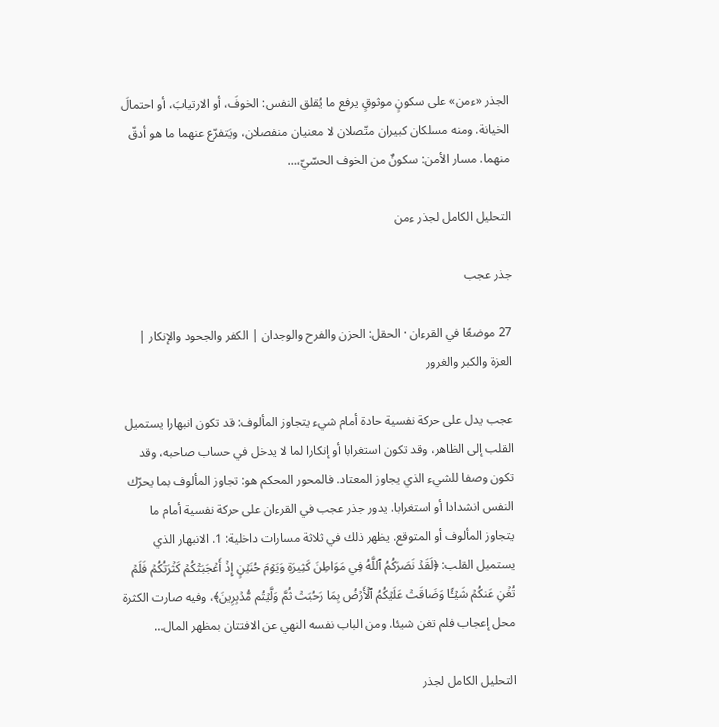الجذر «ءمن» على سكونٍ موثوقٍ يرفع ما يُقلق النفس: الخوفَ، أو الارتيابَ، أو احتمالَ الخيانة. ومنه مسلكان كبيران متّصلان لا معنيان منفصلان، ويَتفرّع عنهما ما هو أدقّ منهما. مسار الأمن: سكونٌ من الخوف الحسّيّ،…

التحليل الكامل لجذر ءمن

جذر عجب

27 موضعًا في القرءان · الحقل: الحزن والفرح والوجدان | الكفر والجحود والإنكار | العزة والكبر والغرور

عجب يدل على حركة نفسية حادة أمام شيء يتجاوز المألوف: قد تكون انبهارا يستميل القلب إلى الظاهر، وقد تكون استغرابا أو إنكارا لما لا يدخل في حساب صاحبه، وقد تكون وصفا للشيء الذي يجاوز المعتاد. فالمحور المحكم هو: تجاوز المألوف بما يحرّك النفس انشدادا أو استغرابا. يدور جذر عجب في القرءان على حركة نفسية أمام ما يتجاوز المألوف أو المتوقع. يظهر ذلك في ثلاثة مسارات داخلية: 1. الانبهار الذي يستميل القلب: ﴿لَقَدۡ نَصَرَكُمُ ٱللَّهُ فِي مَوَاطِنَ كَثِيرَةٖ وَيَوۡمَ حُنَيۡنٍ إِذۡ أَعۡجَبَتۡكُمۡ كَثۡرَتُكُمۡ فَلَمۡ تُغۡنِ عَنكُمۡ شَيۡـٔٗا وَضَاقَتۡ عَلَيۡكُمُ ٱلۡأَرۡضُ بِمَا رَحُبَتۡ ثُمَّ وَلَّيۡتُم مُّدۡبِرِينَ﴾، وفيه صارت الكثرة محل إعجاب فلم تغن شيئا. ومن الباب نفسه النهي عن الافتتان بمظهر المال…

التحليل الكامل لجذر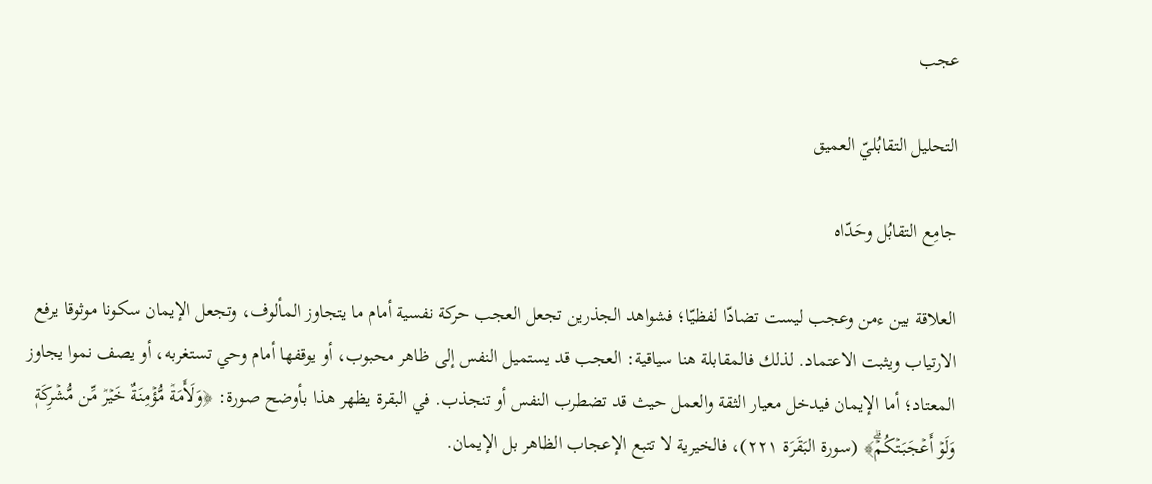عجب

التحليل التقابُليّ العميق

جامِع التقابُل وحَدّاه

العلاقة بين ءمن وعجب ليست تضادّا لفظيّا؛ فشواهد الجذرين تجعل العجب حركة نفسية أمام ما يتجاوز المألوف، وتجعل الإيمان سكونا موثوقا يرفع الارتياب ويثبت الاعتماد. لذلك فالمقابلة هنا سياقية: العجب قد يستميل النفس إلى ظاهر محبوب، أو يوقفها أمام وحي تستغربه، أو يصف نموا يجاوز المعتاد؛ أما الإيمان فيدخل معيار الثقة والعمل حيث قد تضطرب النفس أو تنجذب. في البقرة يظهر هذا بأوضح صورة: ﴿وَلَأَمَةٞ مُّؤۡمِنَةٌ خَيۡرٞ مِّن مُّشۡرِكَةٖ وَلَوۡ أَعۡجَبَتۡكُمۡۗ﴾ (سورة البَقَرَة ٢٢١)، فالخيرية لا تتبع الإعجاب الظاهر بل الإيمان.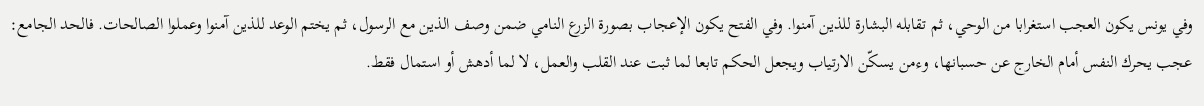وفي يونس يكون العجب استغرابا من الوحي، ثم تقابله البشارة للذين آمنوا. وفي الفتح يكون الإعجاب بصورة الزرع النامي ضمن وصف الذين مع الرسول، ثم يختم الوعد للذين آمنوا وعملوا الصالحات. فالحد الجامع: عجب يحرك النفس أمام الخارج عن حسبانها، وءمن يسكّن الارتياب ويجعل الحكم تابعا لما ثبت عند القلب والعمل، لا لما أدهش أو استمال فقط.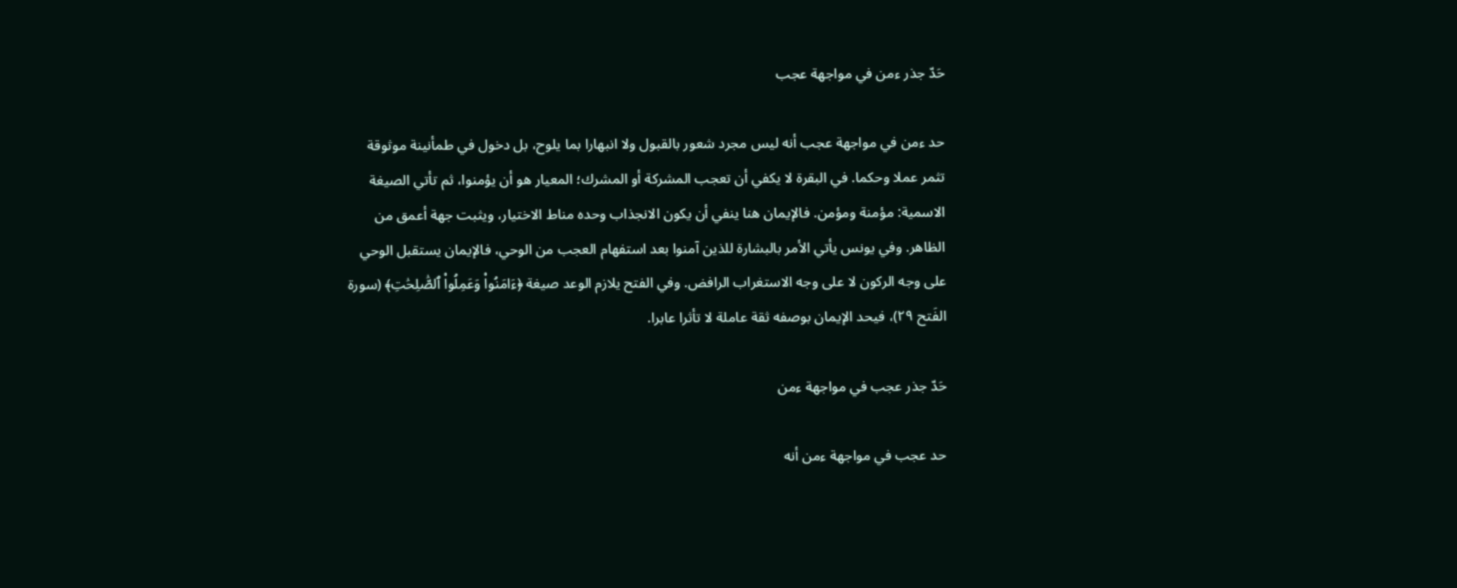حَدّ جذر ءمن في مواجهة عجب

حد ءمن في مواجهة عجب أنه ليس مجرد شعور بالقبول ولا انبهارا بما يلوح، بل دخول في طمأنينة موثوقة تثمر عملا وحكما. في البقرة لا يكفي أن تعجب المشركة أو المشرك؛ المعيار هو أن يؤمنوا، ثم تأتي الصيغة الاسمية: مؤمنة ومؤمن. فالإيمان هنا ينفي أن يكون الانجذاب وحده مناط الاختيار، ويثبت جهة أعمق من الظاهر. وفي يونس يأتي الأمر بالبشارة للذين آمنوا بعد استفهام العجب من الوحي، فالإيمان يستقبل الوحي على وجه الركون لا على وجه الاستغراب الرافض. وفي الفتح يلازم الوعد صيغة ﴿ءَامَنُواْ وَعَمِلُواْ ٱلصَّٰلِحَٰتِ﴾ (سورة الفَتح ٢٩)، فيحد الإيمان بوصفه ثقة عاملة لا تأثرا عابرا.

حَدّ جذر عجب في مواجهة ءمن

حد عجب في مواجهة ءمن أنه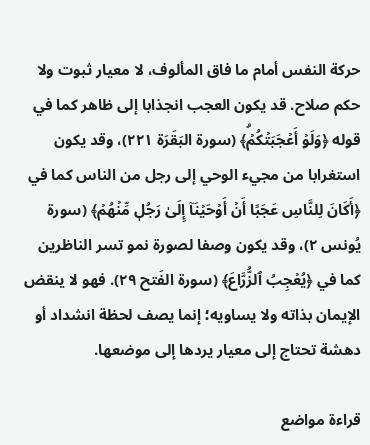حركة النفس أمام ما فاق المألوف، لا معيار ثبوت ولا حكم صلاح. قد يكون العجب انجذابا إلى ظاهر كما في قوله ﴿وَلَوۡ أَعۡجَبَتۡكُمۡۗ﴾ (سورة البَقَرَة ٢٢١)، وقد يكون استغرابا من مجيء الوحي إلى رجل من الناس كما في ﴿أَكَانَ لِلنَّاسِ عَجَبًا أَنۡ أَوۡحَيۡنَآ إِلَىٰ رَجُلٖ مِّنۡهُمۡ﴾ (سورة يُونس ٢)، وقد يكون وصفا لصورة نمو تسر الناظرين كما في ﴿يُعۡجِبُ ٱلزُّرَّاعَ﴾ (سورة الفَتح ٢٩). فهو لا ينقض الإيمان بذاته ولا يساويه؛ إنما يصف لحظة انشداد أو دهشة تحتاج إلى معيار يردها إلى موضعها.

قراءة مواضع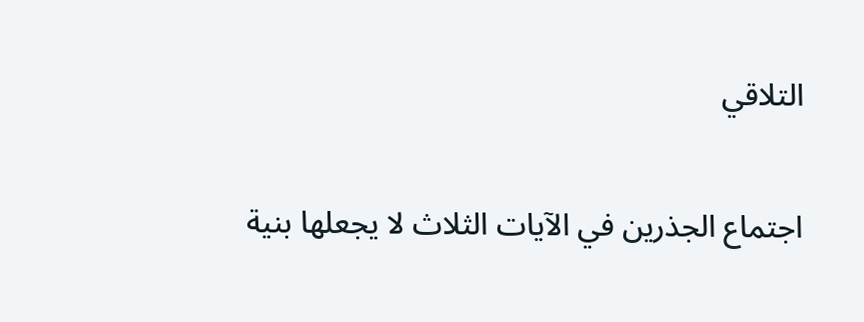التلاقي

اجتماع الجذرين في الآيات الثلاث لا يجعلها بنية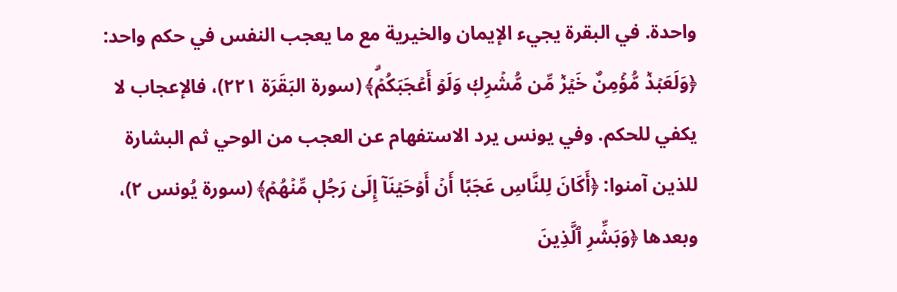واحدة. في البقرة يجيء الإيمان والخيرية مع ما يعجب النفس في حكم واحد: ﴿وَلَعَبۡدٞ مُّؤۡمِنٌ خَيۡرٞ مِّن مُّشۡرِكٖ وَلَوۡ أَعۡجَبَكُمۡۗ﴾ (سورة البَقَرَة ٢٢١)، فالإعجاب لا يكفي للحكم. وفي يونس يرد الاستفهام عن العجب من الوحي ثم البشارة للذين آمنوا: ﴿أَكَانَ لِلنَّاسِ عَجَبًا أَنۡ أَوۡحَيۡنَآ إِلَىٰ رَجُلٖ مِّنۡهُمۡ﴾ (سورة يُونس ٢)، وبعدها ﴿وَبَشِّرِ ٱلَّذِينَ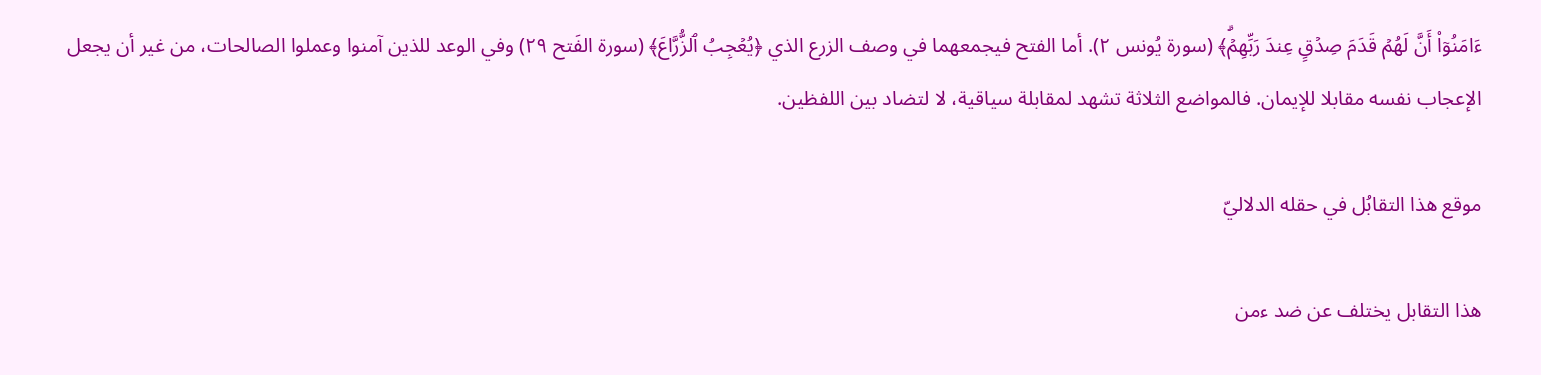ءَامَنُوٓاْ أَنَّ لَهُمۡ قَدَمَ صِدۡقٍ عِندَ رَبِّهِمۡۗ﴾ (سورة يُونس ٢). أما الفتح فيجمعهما في وصف الزرع الذي ﴿يُعۡجِبُ ٱلزُّرَّاعَ﴾ (سورة الفَتح ٢٩) وفي الوعد للذين آمنوا وعملوا الصالحات، من غير أن يجعل الإعجاب نفسه مقابلا للإيمان. فالمواضع الثلاثة تشهد لمقابلة سياقية، لا لتضاد بين اللفظين.

موقع هذا التقابُل في حقله الدلاليّ

هذا التقابل يختلف عن ضد ءمن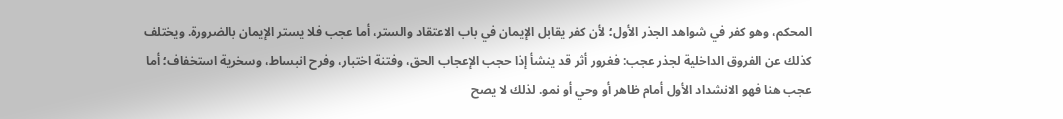المحكم، وهو كفر في شواهد الجذر الأول؛ لأن كفر يقابل الإيمان في باب الاعتقاد والستر، أما عجب فلا يستر الإيمان بالضرورة. ويختلف كذلك عن الفروق الداخلية لجذر عجب: فغرور أثر قد ينشأ إذا حجب الإعجاب الحق، وفتنة اختبار، وفرح انبساط، وسخرية استخفاف؛ أما عجب هنا فهو الانشداد الأول أمام ظاهر أو وحي أو نمو. لذلك لا يصح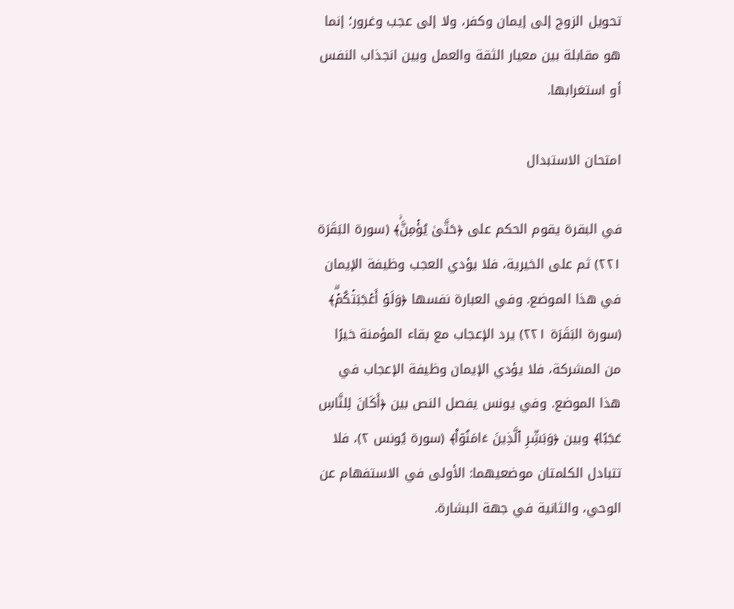تحويل الزوج إلى إيمان وكفر، ولا إلى عجب وغرور؛ إنما هو مقابلة بين معيار الثقة والعمل وبين انجذاب النفس أو استغرابها.

امتحان الاستبدال

في البقرة يقوم الحكم على ﴿حَتَّىٰ يُؤۡمِنَّۚ﴾ (سورة البَقَرَة ٢٢١) ثم على الخيرية، فلا يؤدي العجب وظيفة الإيمان في هذا الموضع. وفي العبارة نفسها ﴿وَلَوۡ أَعۡجَبَتۡكُمۡۗ﴾ (سورة البَقَرَة ٢٢١) يرد الإعجاب مع بقاء المؤمنة خيرًا من المشركة، فلا يؤدي الإيمان وظيفة الإعجاب في هذا الموضع. وفي يونس يفصل النص بين ﴿أَكَانَ لِلنَّاسِ عَجَبًا﴾ وبين ﴿وَبَشِّرِ ٱلَّذِينَ ءَامَنُوٓاْ﴾ (سورة يُونس ٢)، فلا تتبادل الكلمتان موضعيهما: الأولى في الاستفهام عن الوحي، والثانية في جهة البشارة.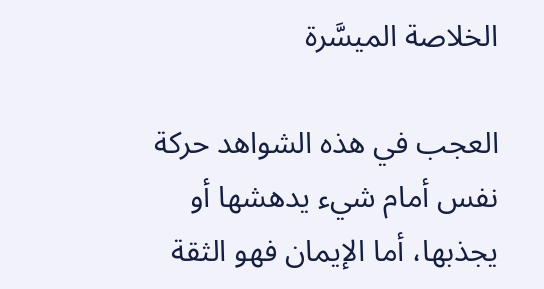الخلاصة الميسَّرة

العجب في هذه الشواهد حركة نفس أمام شيء يدهشها أو يجذبها، أما الإيمان فهو الثقة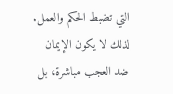التي تضبط الحكم والعمل. لذلك لا يكون الإيمان ضد العجب مباشرة، بل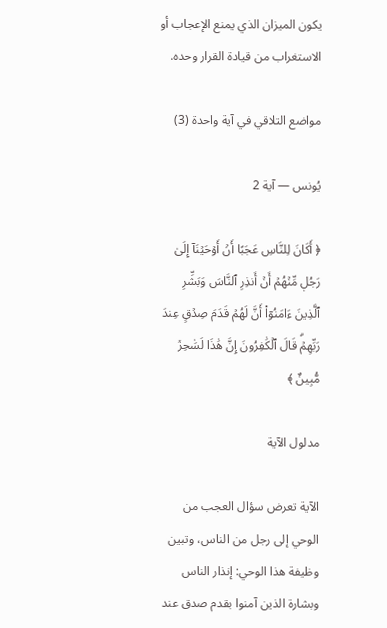يكون الميزان الذي يمنع الإعجاب أو الاستغراب من قيادة القرار وحده.

مواضع التلاقي في آية واحدة (3)

يُونس — آية 2

﴿ أَكَانَ لِلنَّاسِ عَجَبًا أَنۡ أَوۡحَيۡنَآ إِلَىٰ رَجُلٖ مِّنۡهُمۡ أَنۡ أَنذِرِ ٱلنَّاسَ وَبَشِّرِ ٱلَّذِينَ ءَامَنُوٓاْ أَنَّ لَهُمۡ قَدَمَ صِدۡقٍ عِندَ رَبِّهِمۡۗ قَالَ ٱلۡكَٰفِرُونَ إِنَّ هَٰذَا لَسَٰحِرٞ مُّبِينٌ ﴾

مدلول الآية

الآية تعرض سؤال العجب من الوحي إلى رجل من الناس، وتبين وظيفة هذا الوحي: إنذار الناس وبشارة الذين آمنوا بقدم صدق عند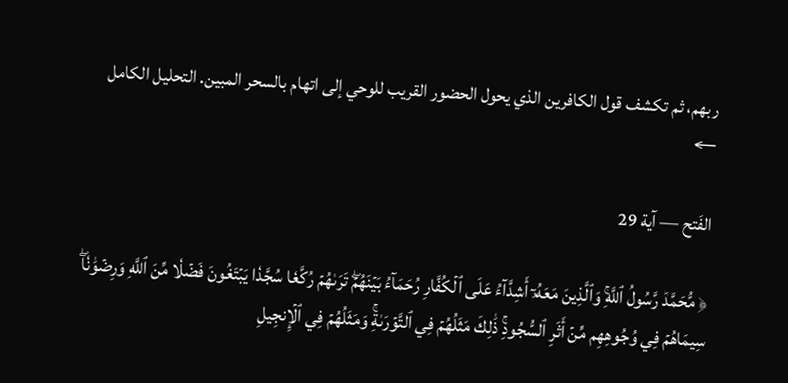ربهم، ثم تكشف قول الكافرين الذي يحول الحضور القريب للوحي إلى اتهام بالسحر المبين. التحليل الكامل ←

الفَتح — آية 29

﴿ مُّحَمَّدٞ رَّسُولُ ٱللَّهِۚ وَٱلَّذِينَ مَعَهُۥٓ أَشِدَّآءُ عَلَى ٱلۡكُفَّارِ رُحَمَآءُ بَيۡنَهُمۡۖ تَرَىٰهُمۡ رُكَّعٗا سُجَّدٗا يَبۡتَغُونَ فَضۡلٗا مِّنَ ٱللَّهِ وَرِضۡوَٰنٗاۖ سِيمَاهُمۡ فِي وُجُوهِهِم مِّنۡ أَثَرِ ٱلسُّجُودِۚ ذَٰلِكَ مَثَلُهُمۡ فِي ٱلتَّوۡرَىٰةِۚ وَمَثَلُهُمۡ فِي ٱلۡإِنجِيلِ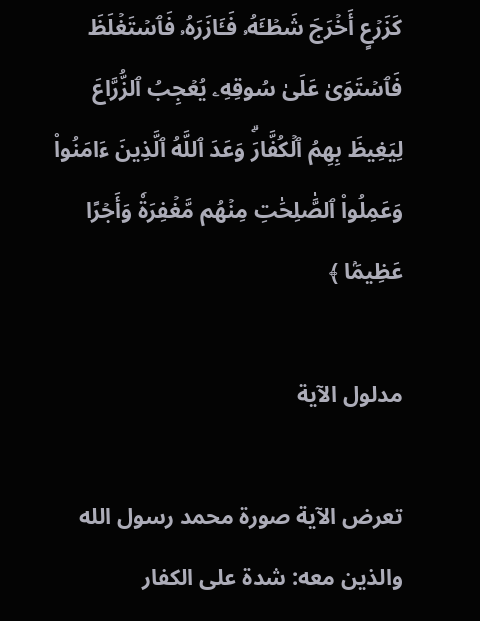كَزَرۡعٍ أَخۡرَجَ شَطۡـَٔهُۥ فَـَٔازَرَهُۥ فَٱسۡتَغۡلَظَ فَٱسۡتَوَىٰ عَلَىٰ سُوقِهِۦ يُعۡجِبُ ٱلزُّرَّاعَ لِيَغِيظَ بِهِمُ ٱلۡكُفَّارَۗ وَعَدَ ٱللَّهُ ٱلَّذِينَ ءَامَنُواْ وَعَمِلُواْ ٱلصَّٰلِحَٰتِ مِنۡهُم مَّغۡفِرَةٗ وَأَجۡرًا عَظِيمَۢا ﴾

مدلول الآية

تعرض الآية صورة محمد رسول الله والذين معه: شدة على الكفار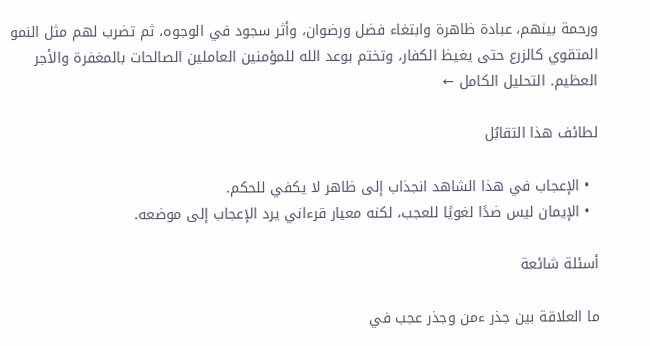ورحمة بينهم، عبادة ظاهرة وابتغاء فضل ورضوان، وأثر سجود في الوجوه، ثم تضرب لهم مثل النمو المتقوي كالزرع حتى يغيظ الكفار، وتختم بوعد الله للمؤمنين العاملين الصالحات بالمغفرة والأجر العظيم. التحليل الكامل ←

لطائف هذا التقابُل

  • الإعجاب في هذا الشاهد انجذاب إلى ظاهر لا يكفي للحكم.
  • الإيمان ليس ضدًا لغويًا للعجب، لكنه معيار قرءاني يرد الإعجاب إلى موضعه.

أسئلة شائعة

ما العلاقة بين جذر ءمن وجذر عجب في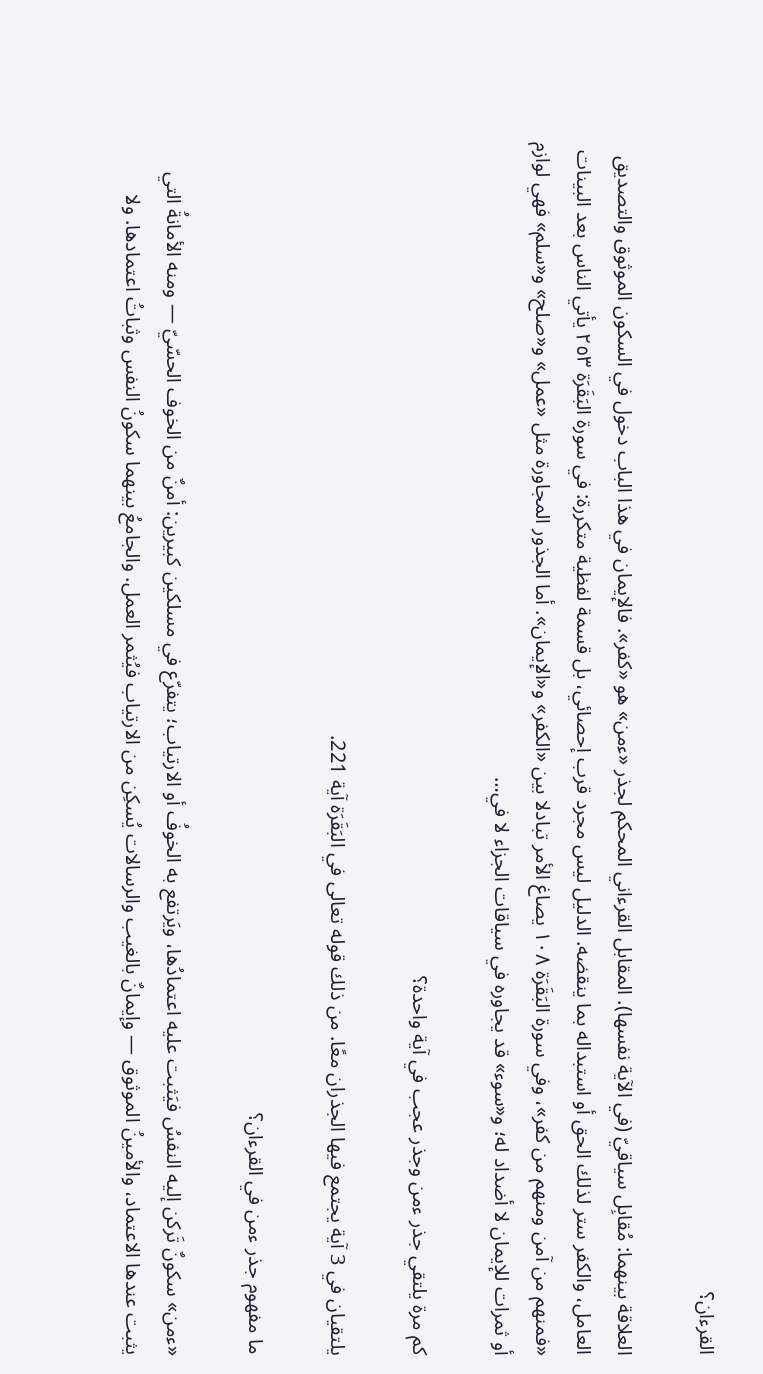القرءان؟

العلاقة بينهما: مُقابِل سياقيّ (في الآية نفسها). المقابل القرءاني المحكم لجذر «ءمن» هو «كفر». فالإيمان في هذا الباب دخول في السكون الموثوق والتصديق العامل، والكفر ستر لذلك الحق أو استبداله بما ينقضه. الدليل ليس مجرد قرب إحصائي، بل قسمة لفظية متكررة: في سورة البَقَرَة ٢٥٣ يأتي الناس بعد البينات «فمنهم من آمن ومنهم من كفر»، وفي سورة البَقَرَة ١٠٨ يصاغ الأمر تبادلا بين «الكفر» و«الإيمان». أما الجذور المجاورة مثل «عمل» و«صلح» و«سلم» فهي لوازم أو ثمرات للإيمان لا أضداد له؛ و«سوء» قد يجاوره في سياقات الجزاء لا في…

كم مرة يلتقي جذر ءمن وجذر عجب في آية واحدة؟

يلتقيان في 3 آية يجتمع فيها الجذران معًا. من ذلك قوله تعالى في البَقَرَة آية 221.

ما مفهوم جذر ءمن في القرءان؟

«ءمن» سكونٌ تَركن إليه النفسُ فيَثبت عليه اعتمادُها، ويَرتفع به الخوفُ أو الارتياب؛ يتفرّع في مسلكين كبيرين: أمنٌ من الخوف الحسّيّ — ومنه الأمانةُ التي يثبت عندها الاعتماد، والأمينُ الموثوق — وإيمانٌ بالغيب والرسالات يُسكِن من الارتياب فيُثمر العمل. والجامعُ بينهما سكونُ النفس وثباتُ اعتمادها. ولا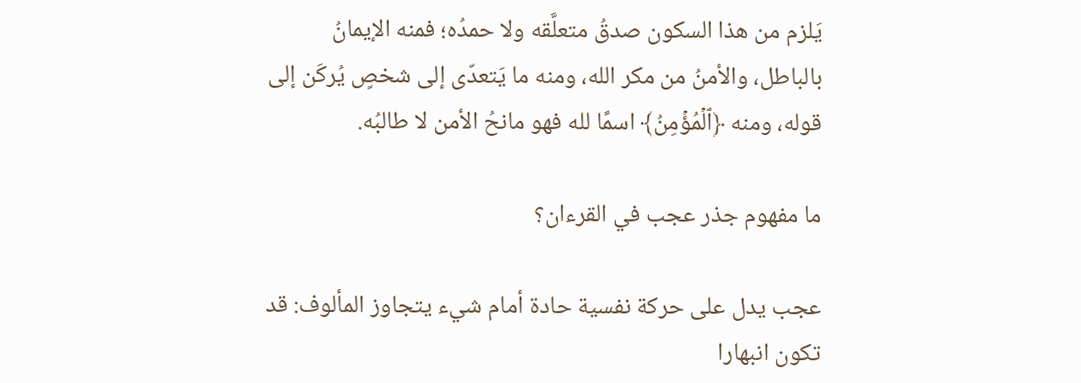يَلزم من هذا السكون صدقُ متعلَّقه ولا حمدُه؛ فمنه الإيمانُ بالباطل، والأمنُ من مكر الله، ومنه ما يَتعدّى إلى شخصٍ يُركَن إلى قوله، ومنه ﴿ٱلۡمُؤۡمِنُ﴾ اسمًا لله فهو مانحُ الأمن لا طالبُه.

ما مفهوم جذر عجب في القرءان؟

عجب يدل على حركة نفسية حادة أمام شيء يتجاوز المألوف: قد تكون انبهارا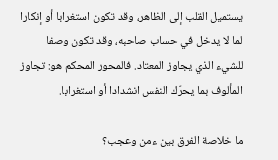يستميل القلب إلى الظاهر، وقد تكون استغرابا أو إنكارا لما لا يدخل في حساب صاحبه، وقد تكون وصفا للشيء الذي يجاوز المعتاد. فالمحور المحكم هو: تجاوز المألوف بما يحرّك النفس انشدادا أو استغرابا.

ما خلاصة الفرق بين ءمن وعجب؟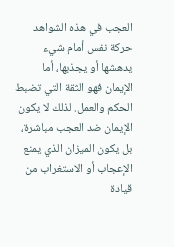العجب في هذه الشواهد حركة نفس أمام شيء يدهشها أو يجذبها، أما الإيمان فهو الثقة التي تضبط الحكم والعمل. لذلك لا يكون الإيمان ضد العجب مباشرة، بل يكون الميزان الذي يمنع الإعجاب أو الاستغراب من قيادة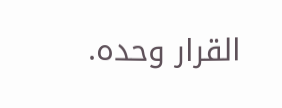القرار وحده.